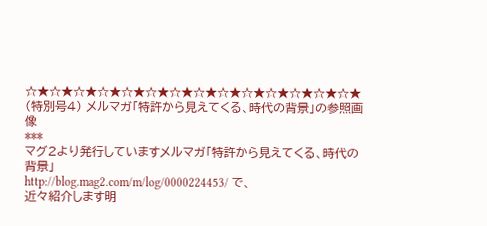☆★☆★☆★☆★☆★☆★☆★☆★☆★☆★☆★☆★☆★☆★
(特別号4) メルマガ「特許から見えてくる、時代の背景」の参照画像
***
マグ2より発行していますメルマガ「特許から見えてくる、時代の背景」
http://blog.mag2.com/m/log/0000224453/ で、
近々紹介します明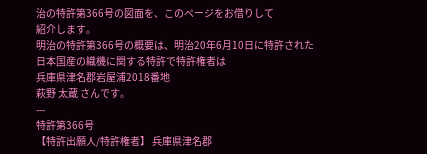治の特許第366号の図面を、このページをお借りして
紹介します。
明治の特許第366号の概要は、明治20年6月10日に特許された
日本国産の織機に関する特許で特許権者は
兵庫県津名郡岩屋浦2018番地
萩野 太蔵 さんです。
---
特許第366号
【特許出願人/特許権者】 兵庫県津名郡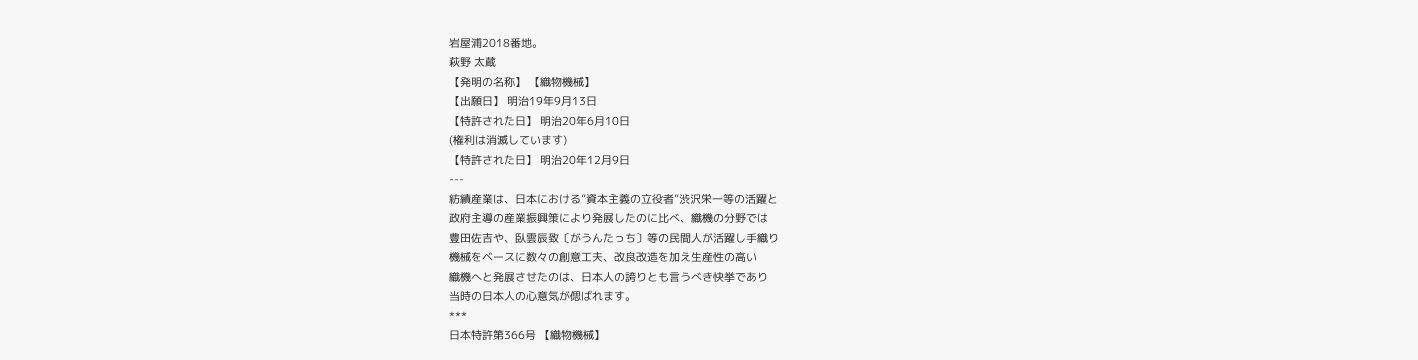岩屋浦2018番地。
萩野 太蔵
【発明の名称】 【織物機械】
【出願日】 明治19年9月13日
【特許された日】 明治20年6月10日
(権利は消滅しています)
【特許された日】 明治20年12月9日
---
紡績産業は、日本における”資本主義の立役者”渋沢栄一等の活躍と
政府主導の産業振興策により発展したのに比べ、織機の分野では
豊田佐吉や、臥雲辰致〔がうんたっち〕等の民間人が活躍し手織り
機械をベースに数々の創意工夫、改良改造を加え生産性の高い
織機へと発展させたのは、日本人の誇りとも言うべき快挙であり
当時の日本人の心意気が偲ばれます。
***
日本特許第366号 【織物機械】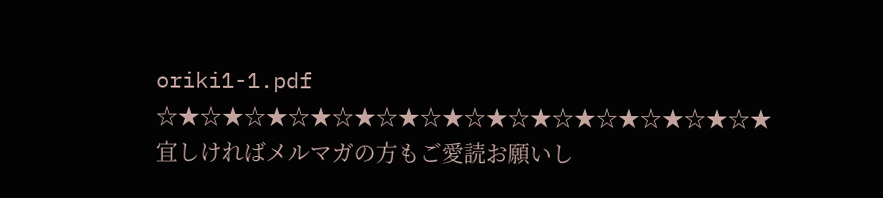oriki1-1.pdf
☆★☆★☆★☆★☆★☆★☆★☆★☆★☆★☆★☆★☆★☆★
宜しければメルマガの方もご愛読お願いし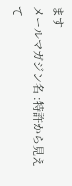ます
メールマガジン名 :特許から見えて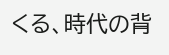くる、時代の背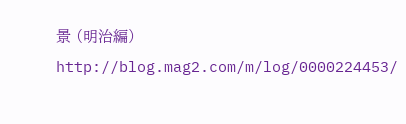景 (明治編)
http://blog.mag2.com/m/log/0000224453/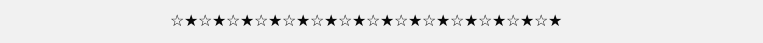☆★☆★☆★☆★☆★☆★☆★☆★☆★☆★☆★☆★☆★☆★